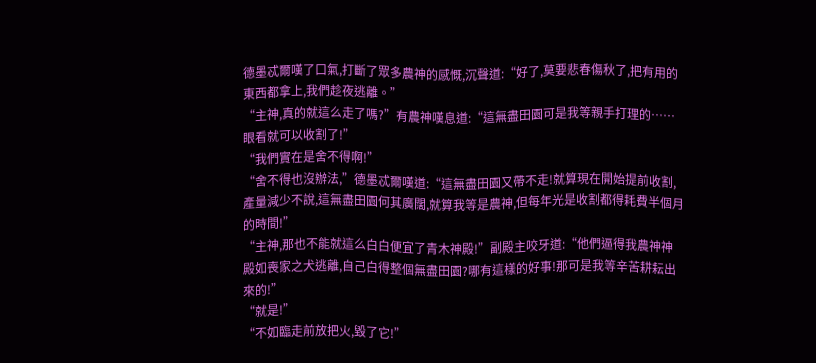德墨忒爾嘆了口氣,打斷了眾多農神的感慨,沉聲道:“好了,莫要悲春傷秋了,把有用的東西都拿上,我們趁夜逃離。”
“主神,真的就這么走了嗎?”有農神嘆息道:“這無盡田園可是我等親手打理的……眼看就可以收割了!”
“我們實在是舍不得啊!”
“舍不得也沒辦法,”德墨忒爾嘆道:“這無盡田園又帶不走!就算現在開始提前收割,產量減少不說,這無盡田園何其廣闊,就算我等是農神,但每年光是收割都得耗費半個月的時間!”
“主神,那也不能就這么白白便宜了青木神殿!”副殿主咬牙道:“他們逼得我農神神殿如喪家之犬逃離,自己白得整個無盡田園?哪有這樣的好事!那可是我等辛苦耕耘出來的!”
“就是!”
“不如臨走前放把火,毀了它!”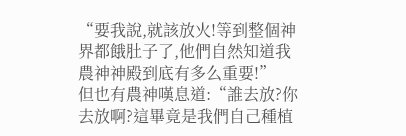“要我說,就該放火!等到整個神界都餓肚子了,他們自然知道我農神神殿到底有多么重要!”
但也有農神嘆息道:“誰去放?你去放啊?這畢竟是我們自己種植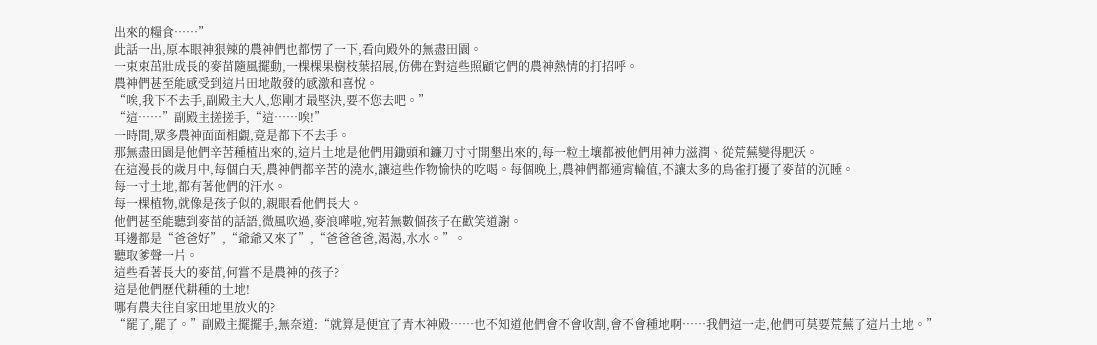出來的糧食……”
此話一出,原本眼神狠辣的農神們也都愣了一下,看向殿外的無盡田園。
一束束茁壯成長的麥苗隨風擺動,一棵棵果樹枝葉招展,仿佛在對這些照顧它們的農神熱情的打招呼。
農神們甚至能感受到這片田地散發的感激和喜悅。
“唉,我下不去手,副殿主大人,您剛才最堅決,要不您去吧。”
“這……”副殿主搓搓手,“這……唉!”
一時間,眾多農神面面相覷,竟是都下不去手。
那無盡田園是他們辛苦種植出來的,這片土地是他們用鋤頭和鐮刀寸寸開墾出來的,每一粒土壤都被他們用神力滋潤、從荒蕪變得肥沃。
在這漫長的歲月中,每個白天,農神們都辛苦的澆水,讓這些作物愉快的吃喝。每個晚上,農神們都通宵輪值,不讓太多的鳥雀打擾了麥苗的沉睡。
每一寸土地,都有著他們的汗水。
每一棵植物,就像是孩子似的,親眼看他們長大。
他們甚至能聽到麥苗的話語,微風吹過,麥浪嘩啦,宛若無數個孩子在歡笑道謝。
耳邊都是“爸爸好”,“爺爺又來了”,“爸爸爸爸,渴渴,水水。”。
聽取爹聲一片。
這些看著長大的麥苗,何嘗不是農神的孩子?
這是他們歷代耕種的土地!
哪有農夫往自家田地里放火的?
“罷了,罷了。”副殿主擺擺手,無奈道:“就算是便宜了青木神殿……也不知道他們會不會收割,會不會種地啊……我們這一走,他們可莫要荒蕪了這片土地。”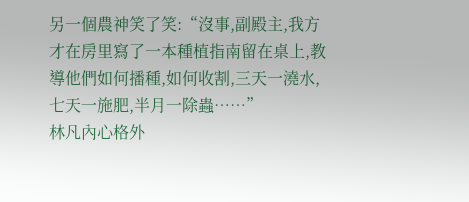另一個農神笑了笑:“沒事,副殿主,我方才在房里寫了一本種植指南留在桌上,教導他們如何播種,如何收割,三天一澆水,七天一施肥,半月一除蟲……”
林凡內心格外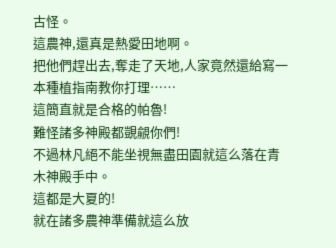古怪。
這農神,還真是熱愛田地啊。
把他們趕出去,奪走了天地,人家竟然還給寫一本種植指南教你打理……
這簡直就是合格的帕魯!
難怪諸多神殿都覬覦你們!
不過林凡絕不能坐視無盡田園就這么落在青木神殿手中。
這都是大夏的!
就在諸多農神準備就這么放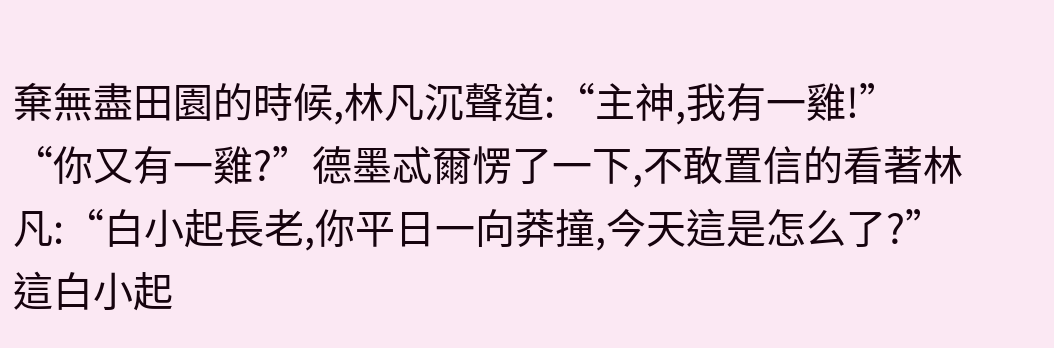棄無盡田園的時候,林凡沉聲道:“主神,我有一雞!”
“你又有一雞?”德墨忒爾愣了一下,不敢置信的看著林凡:“白小起長老,你平日一向莽撞,今天這是怎么了?”
這白小起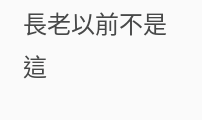長老以前不是這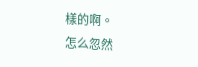樣的啊。
怎么忽然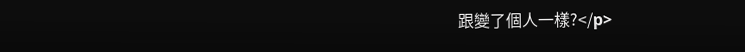跟變了個人一樣?</p>